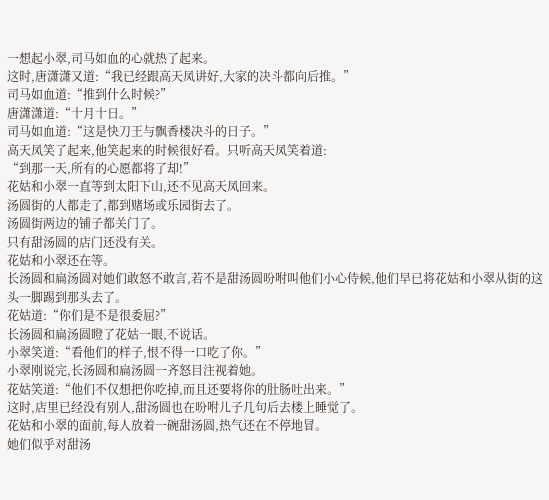一想起小翠,司马如血的心就热了起来。
这时,唐潇潇又道:“我已经跟高天凤讲好,大家的决斗都向后推。”
司马如血道:“推到什么时候?”
唐潇潇道:“十月十日。”
司马如血道:“这是快刀王与飘香楼决斗的日子。”
高天凤笑了起来,他笑起来的时候很好看。只听高天凤笑着道:
“到那一天,所有的心愿都将了却!”
花姑和小翠一直等到太阳下山,还不见高天凤回来。
汤圆街的人都走了,都到赌场或乐园街去了。
汤圆街两边的铺子都关门了。
只有甜汤圆的店门还没有关。
花姑和小翠还在等。
长汤圆和扁汤圆对她们敢怒不敢言,若不是甜汤圆吩咐叫他们小心侍候,他们早已将花姑和小翠从街的这头一脚踢到那头去了。
花姑道:“你们是不是很委屈?”
长汤圆和扁汤圆瞪了花姑一眼,不说话。
小翠笑道:“看他们的样子,恨不得一口吃了你。”
小翠刚说完,长汤圆和扁汤圆一齐怒目注视着她。
花姑笑道:“他们不仅想把你吃掉,而且还要将你的肚肠吐出来。”
这时,店里已经没有别人,甜汤圆也在吩咐儿子几句后去楼上睡觉了。
花姑和小翠的面前,每人放着一碗甜汤圆,热气还在不停地冒。
她们似乎对甜汤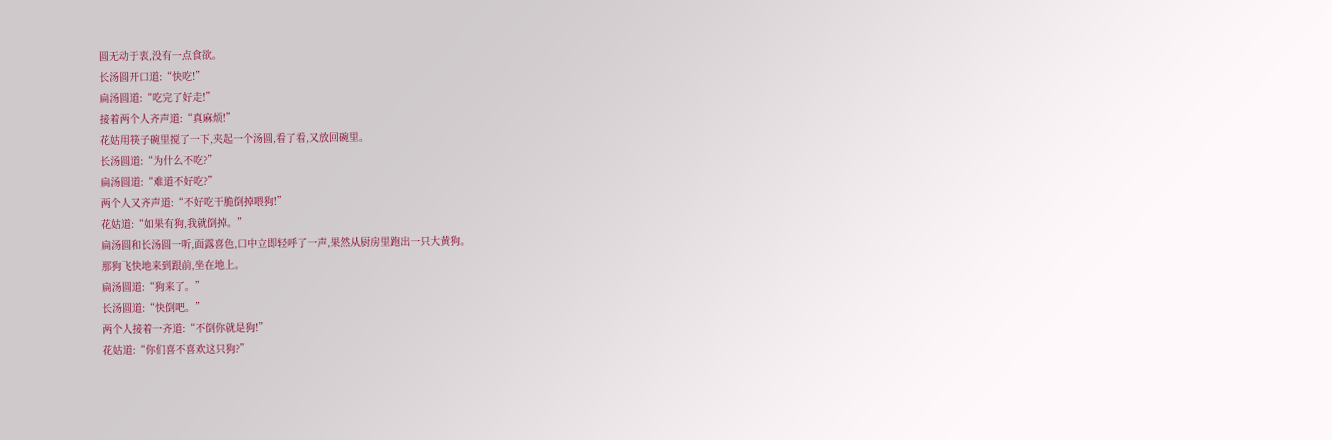圆无动于衷,没有一点食欲。
长汤圆开口道:“快吃!”
扁汤圆道:“吃完了好走!”
接着两个人齐声道:“真麻烦!”
花姑用筷子碗里搅了一下,夹起一个汤圆,看了看,又放回碗里。
长汤圆道:“为什么不吃?”
扁汤圆道:“难道不好吃?”
两个人又齐声道:“不好吃干脆倒掉喂狗!”
花姑道:“如果有狗,我就倒掉。”
扁汤圆和长汤圆一听,面露喜色,口中立即轻呼了一声,果然从厨房里跑出一只大黄狗。
那狗飞快地来到跟前,坐在地上。
扁汤圆道:“狗来了。”
长汤圆道:“快倒吧。”
两个人接着一齐道:“不倒你就是狗!”
花姑道:“你们喜不喜欢这只狗?”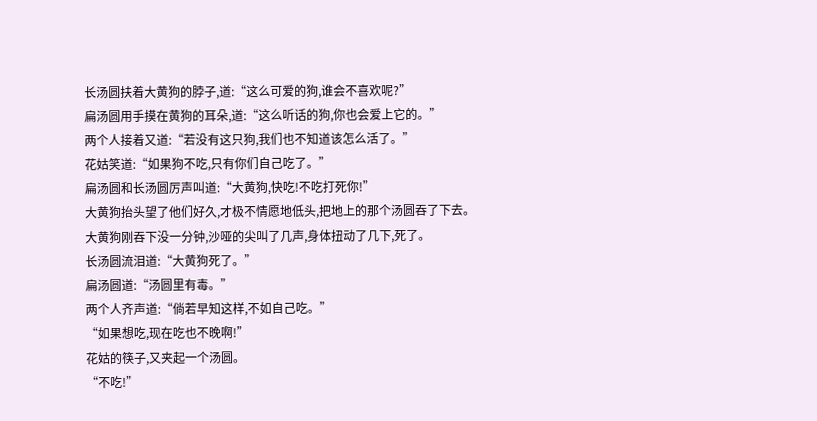长汤圆扶着大黄狗的脖子,道:“这么可爱的狗,谁会不喜欢呢?”
扁汤圆用手摸在黄狗的耳朵,道:“这么听话的狗,你也会爱上它的。”
两个人接着又道:“若没有这只狗,我们也不知道该怎么活了。”
花姑笑道:“如果狗不吃,只有你们自己吃了。”
扁汤圆和长汤圆厉声叫道:“大黄狗,快吃!不吃打死你!”
大黄狗抬头望了他们好久,才极不情愿地低头,把地上的那个汤圆吞了下去。
大黄狗刚吞下没一分钟,沙哑的尖叫了几声,身体扭动了几下,死了。
长汤圆流泪道:“大黄狗死了。”
扁汤圆道:“汤圆里有毒。”
两个人齐声道:“倘若早知这样,不如自己吃。”
“如果想吃,现在吃也不晚啊!”
花姑的筷子,又夹起一个汤圆。
“不吃!”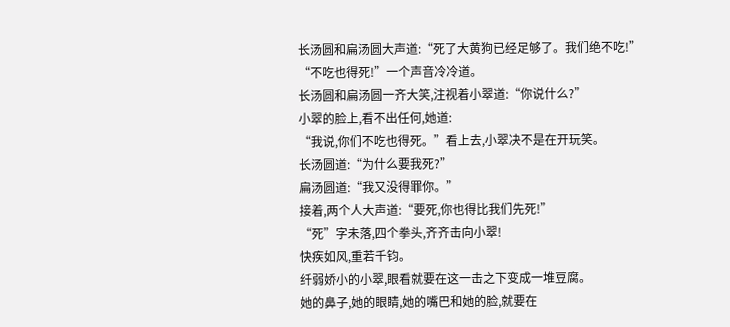长汤圆和扁汤圆大声道:“死了大黄狗已经足够了。我们绝不吃!”
“不吃也得死!”一个声音冷冷道。
长汤圆和扁汤圆一齐大笑,注视着小翠道:“你说什么?”
小翠的脸上,看不出任何,她道:
“我说,你们不吃也得死。”看上去,小翠决不是在开玩笑。
长汤圆道:“为什么要我死?”
扁汤圆道:“我又没得罪你。”
接着,两个人大声道:“要死,你也得比我们先死!”
“死”字未落,四个拳头,齐齐击向小翠!
快疾如风,重若千钧。
纤弱娇小的小翠,眼看就要在这一击之下变成一堆豆腐。
她的鼻子,她的眼睛,她的嘴巴和她的脸,就要在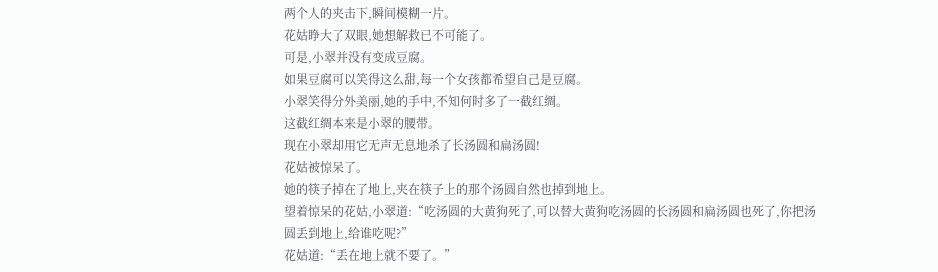两个人的夹击下,瞬间模糊一片。
花姑睁大了双眼,她想解救已不可能了。
可是,小翠并没有变成豆腐。
如果豆腐可以笑得这么甜,每一个女孩都希望自己是豆腐。
小翠笑得分外美丽,她的手中,不知何时多了一截红绸。
这截红绸本来是小翠的腰带。
现在小翠却用它无声无息地杀了长汤圆和扁汤圆!
花姑被惊呆了。
她的筷子掉在了地上,夹在筷子上的那个汤圆自然也掉到地上。
望着惊呆的花姑,小翠道:“吃汤圆的大黄狗死了,可以替大黄狗吃汤圆的长汤圆和扁汤圆也死了,你把汤圆丢到地上,给谁吃呢?”
花姑道:“丢在地上就不要了。”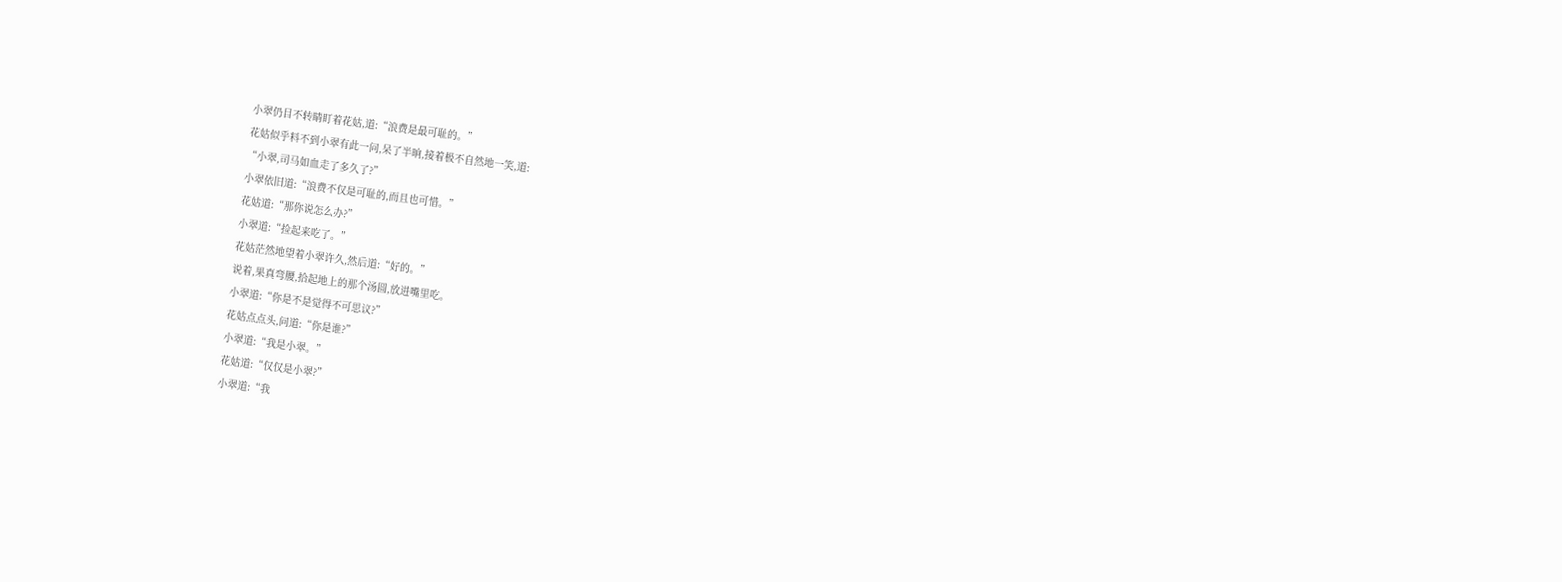小翠仍目不转睛盯着花姑,道:“浪费是最可耻的。”
花姑似乎料不到小翠有此一问,呆了半晌,接着极不自然地一笑,道:
“小翠,司马如血走了多久了?”
小翠依旧道:“浪费不仅是可耻的,而且也可惜。”
花姑道:“那你说怎么办?”
小翠道:“捡起来吃了。”
花姑茫然地望着小翠许久,然后道:“好的。”
说着,果真弯腰,拾起地上的那个汤圆,放进嘴里吃。
小翠道:“你是不是觉得不可思议?”
花姑点点头,问道:“你是谁?”
小翠道:“我是小翠。”
花姑道:“仅仅是小翠?”
小翠道:“我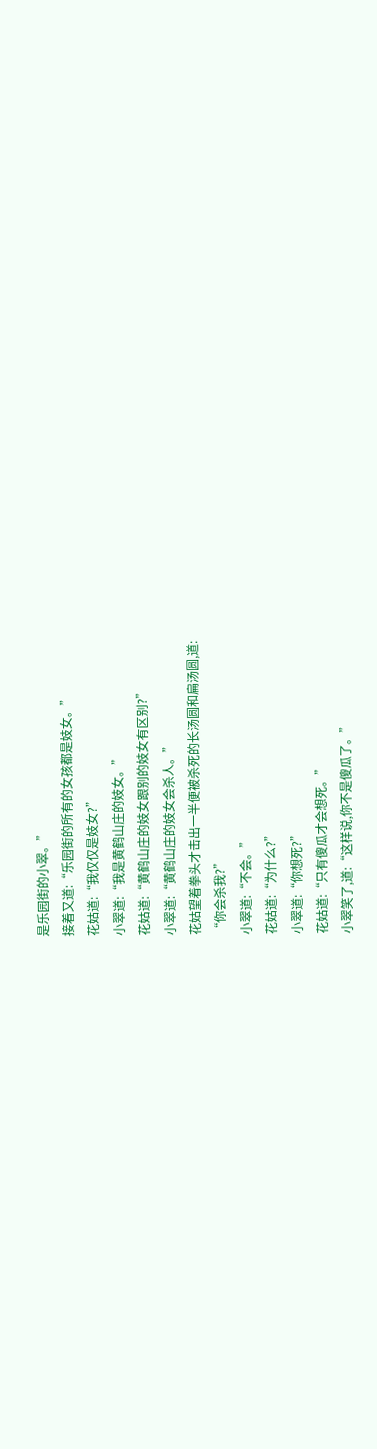是乐园街的小翠。”
接着又道:“乐园街的所有的女孩都是妓女。”
花姑道:“我仅仅是妓女?”
小翠道:“我是黄鹤山庄的妓女。”
花姑道:“黄鹤山庄的妓女跟别的妓女有区别?”
小翠道:“黄鹤山庄的妓女会杀人。”
花姑望着拳头才击出一半便被杀死的长汤圆和扁汤圆,道:
“你会杀我?”
小翠道:“不会。”
花姑道:“为什么?”
小翠道:“你想死?”
花姑道:“只有傻瓜才会想死。”
小翠笑了,道:“这样说,你不是傻瓜了。”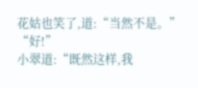花姑也笑了,道:“当然不是。”
“好!”
小翠道:“既然这样,我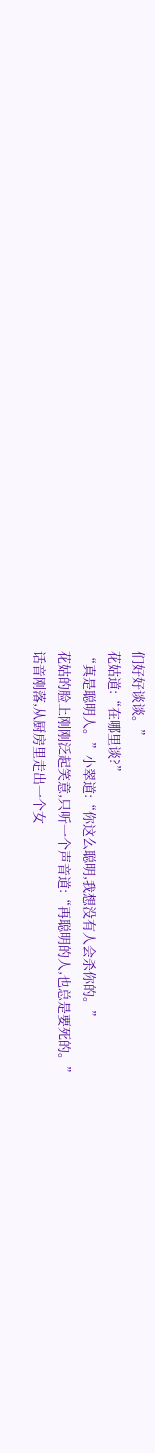们好好谈谈。”
花姑道:“在哪里谈?”
“真是聪明人。”小翠道:“你这么聪明,我想没有人会杀你的。”
花姑的脸上刚刚泛起笑意,只听一个声音道:“再聪明的人,也总是要死的。”
话音刚落,从厨房里走出一个女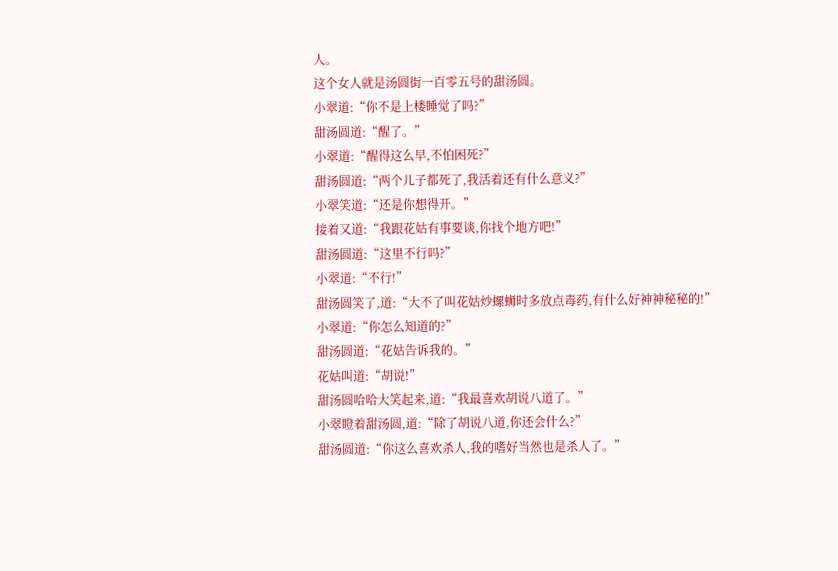人。
这个女人就是汤圆街一百零五号的甜汤圆。
小翠道:“你不是上楼睡觉了吗?”
甜汤圆道:“醒了。”
小翠道:“醒得这么早,不怕困死?”
甜汤圆道:“两个儿子都死了,我活着还有什么意义?”
小翠笑道:“还是你想得开。”
接着又道:“我跟花姑有事要谈,你找个地方吧!”
甜汤圆道:“这里不行吗?”
小翠道:“不行!”
甜汤圆笑了,道:“大不了叫花姑炒螺蛳时多放点毒药,有什么好神神秘秘的!”
小翠道:“你怎么知道的?”
甜汤圆道:“花姑告诉我的。”
花姑叫道:“胡说!”
甜汤圆哈哈大笑起来,道:“我最喜欢胡说八道了。”
小翠瞪着甜汤圆,道:“除了胡说八道,你还会什么?”
甜汤圆道:“你这么喜欢杀人,我的嗜好当然也是杀人了。”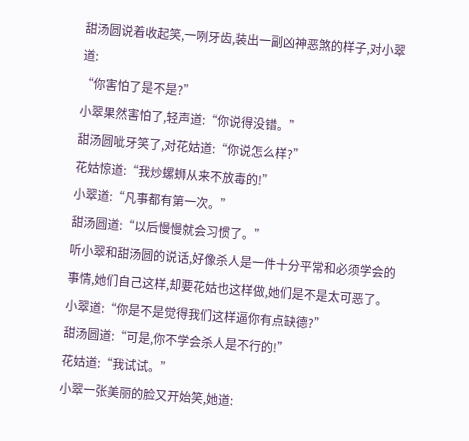甜汤圆说着收起笑,一咧牙齿,装出一副凶神恶煞的样子,对小翠道:
“你害怕了是不是?”
小翠果然害怕了,轻声道:“你说得没错。”
甜汤圆呲牙笑了,对花姑道:“你说怎么样?”
花姑惊道:“我炒螺蛳从来不放毒的!”
小翠道:“凡事都有第一次。”
甜汤圆道:“以后慢慢就会习惯了。”
听小翠和甜汤圆的说话,好像杀人是一件十分平常和必须学会的事情,她们自己这样,却要花姑也这样做,她们是不是太可恶了。
小翠道:“你是不是觉得我们这样逼你有点缺德?”
甜汤圆道:“可是,你不学会杀人是不行的!”
花姑道:“我试试。”
小翠一张美丽的脸又开始笑,她道: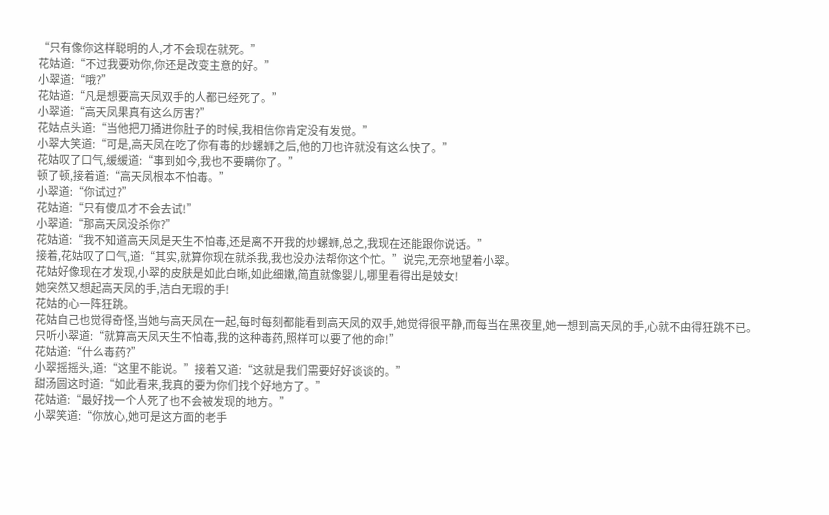“只有像你这样聪明的人,才不会现在就死。”
花姑道:“不过我要劝你,你还是改变主意的好。”
小翠道:“哦?”
花姑道:“凡是想要高天凤双手的人都已经死了。”
小翠道:“高天凤果真有这么厉害?”
花姑点头道:“当他把刀捅进你肚子的时候,我相信你肯定没有发觉。”
小翠大笑道:“可是,高天凤在吃了你有毒的炒螺蛳之后,他的刀也许就没有这么快了。”
花姑叹了口气,缓缓道:“事到如今,我也不要瞒你了。”
顿了顿,接着道:“高天凤根本不怕毒。”
小翠道:“你试过?”
花姑道:“只有傻瓜才不会去试!”
小翠道:“那高天凤没杀你?”
花姑道:“我不知道高天凤是天生不怕毒,还是离不开我的炒螺蛳,总之,我现在还能跟你说话。”
接着,花姑叹了口气,道:“其实,就算你现在就杀我,我也没办法帮你这个忙。”说完,无奈地望着小翠。
花姑好像现在才发现,小翠的皮肤是如此白晰,如此细嫩,简直就像婴儿,哪里看得出是妓女!
她突然又想起高天凤的手,洁白无瑕的手!
花姑的心一阵狂跳。
花姑自己也觉得奇怪,当她与高天凤在一起,每时每刻都能看到高天凤的双手,她觉得很平静,而每当在黑夜里,她一想到高天凤的手,心就不由得狂跳不已。
只听小翠道:“就算高天凤天生不怕毒,我的这种毒药,照样可以要了他的命!”
花姑道:“什么毒药?”
小翠摇摇头,道:“这里不能说。”接着又道:“这就是我们需要好好谈谈的。”
甜汤圆这时道:“如此看来,我真的要为你们找个好地方了。”
花姑道:“最好找一个人死了也不会被发现的地方。”
小翠笑道:“你放心,她可是这方面的老手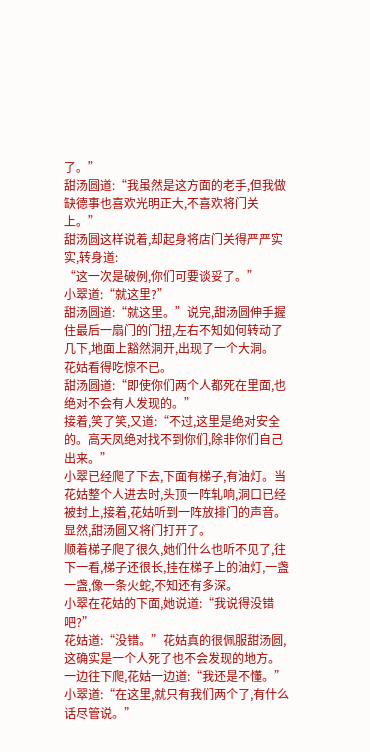了。”
甜汤圆道:“我虽然是这方面的老手,但我做缺德事也喜欢光明正大,不喜欢将门关上。”
甜汤圆这样说着,却起身将店门关得严严实实,转身道:
“这一次是破例,你们可要谈妥了。”
小翠道:“就这里?”
甜汤圆道:“就这里。”说完,甜汤圆伸手握住最后一扇门的门扭,左右不知如何转动了几下,地面上豁然洞开,出现了一个大洞。
花姑看得吃惊不已。
甜汤圆道:“即使你们两个人都死在里面,也绝对不会有人发现的。”
接着,笑了笑,又道:“不过,这里是绝对安全的。高天凤绝对找不到你们,除非你们自己出来。”
小翠已经爬了下去,下面有梯子,有油灯。当花姑整个人进去时,头顶一阵轧响,洞口已经被封上,接着,花姑听到一阵放排门的声音。
显然,甜汤圆又将门打开了。
顺着梯子爬了很久,她们什么也听不见了,往下一看,梯子还很长,挂在梯子上的油灯,一盏一盏,像一条火蛇,不知还有多深。
小翠在花姑的下面,她说道:“我说得没错吧?”
花姑道:“没错。”花姑真的很佩服甜汤圆,这确实是一个人死了也不会发现的地方。
一边往下爬,花姑一边道:“我还是不懂。”
小翠道:“在这里,就只有我们两个了,有什么话尽管说。”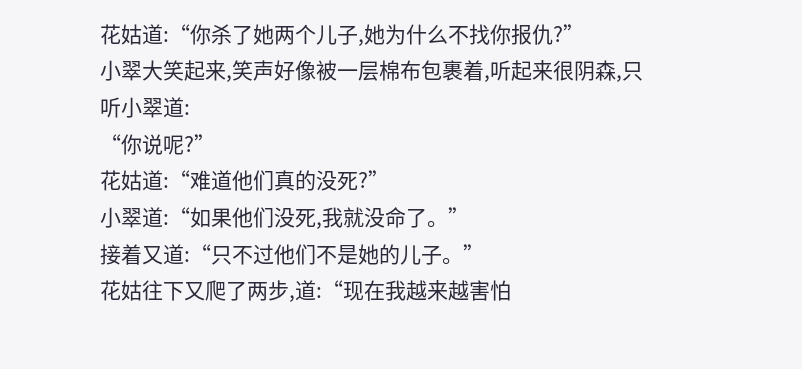花姑道:“你杀了她两个儿子,她为什么不找你报仇?”
小翠大笑起来,笑声好像被一层棉布包裹着,听起来很阴森,只听小翠道:
“你说呢?”
花姑道:“难道他们真的没死?”
小翠道:“如果他们没死,我就没命了。”
接着又道:“只不过他们不是她的儿子。”
花姑往下又爬了两步,道:“现在我越来越害怕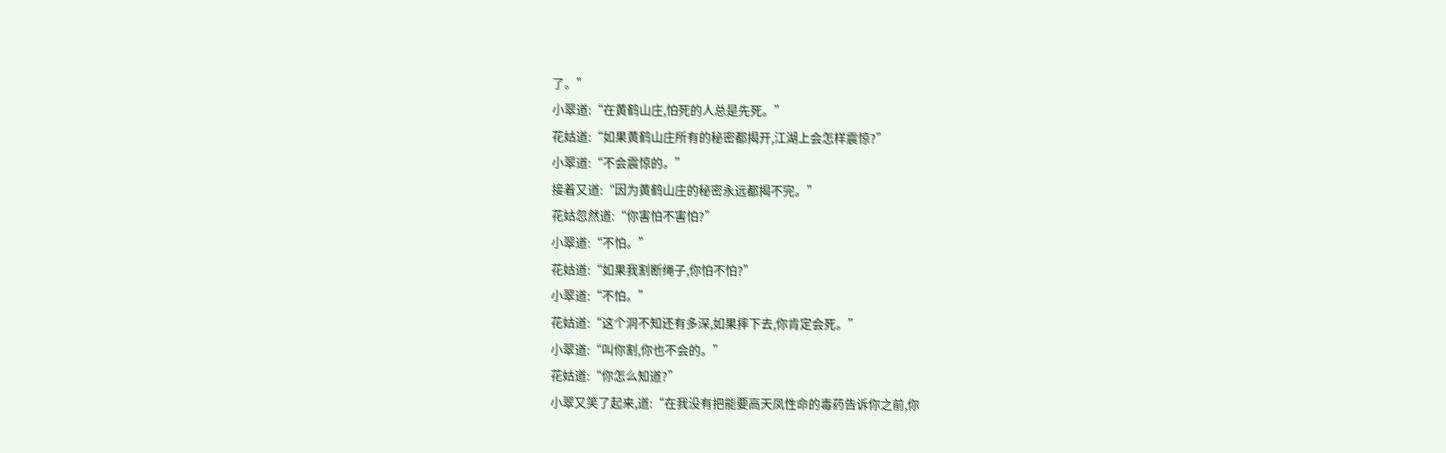了。”
小翠道:“在黄鹤山庄,怕死的人总是先死。”
花姑道:“如果黄鹤山庄所有的秘密都揭开,江湖上会怎样震惊?”
小翠道:“不会震惊的。”
接着又道:“因为黄鹤山庄的秘密永远都揭不完。”
花姑忽然道:“你害怕不害怕?”
小翠道:“不怕。”
花姑道:“如果我割断绳子,你怕不怕?”
小翠道:“不怕。”
花姑道:“这个洞不知还有多深,如果摔下去,你肯定会死。”
小翠道:“叫你割,你也不会的。”
花姑道:“你怎么知道?”
小翠又笑了起来,道:“在我没有把能要高天凤性命的毒药告诉你之前,你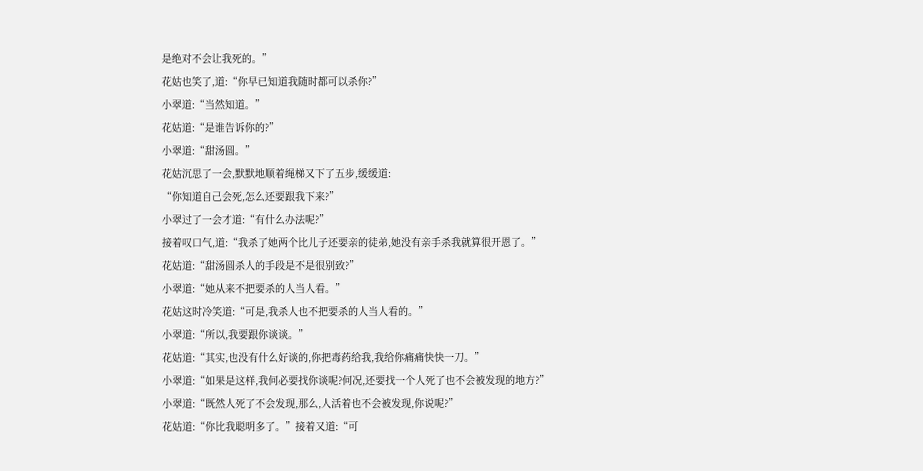是绝对不会让我死的。”
花姑也笑了,道:“你早已知道我随时都可以杀你?”
小翠道:“当然知道。”
花姑道:“是谁告诉你的?”
小翠道:“甜汤圆。”
花姑沉思了一会,默默地顺着绳梯又下了五步,缓缓道:
“你知道自己会死,怎么还要跟我下来?”
小翠过了一会才道:“有什么办法呢?”
接着叹口气,道:“我杀了她两个比儿子还要亲的徒弟,她没有亲手杀我就算很开恩了。”
花姑道:“甜汤圆杀人的手段是不是很别致?”
小翠道:“她从来不把要杀的人当人看。”
花姑这时冷笑道:“可是,我杀人也不把要杀的人当人看的。”
小翠道:“所以,我要跟你谈谈。”
花姑道:“其实,也没有什么好谈的,你把毒药给我,我给你痛痛快快一刀。”
小翠道:“如果是这样,我何必要找你谈呢?何况,还要找一个人死了也不会被发现的地方?”
小翠道:“既然人死了不会发现,那么,人活着也不会被发现,你说呢?”
花姑道:“你比我聪明多了。”接着又道:“可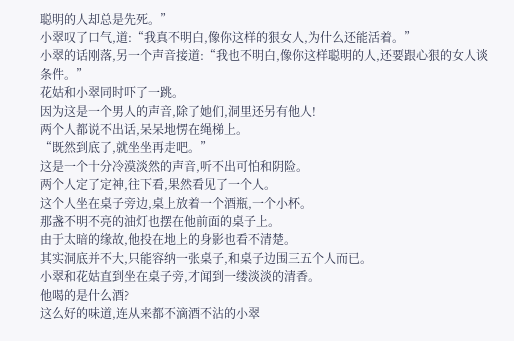聪明的人却总是先死。”
小翠叹了口气,道:“我真不明白,像你这样的狠女人,为什么还能活着。”
小翠的话刚落,另一个声音接道:“我也不明白,像你这样聪明的人,还要跟心狠的女人谈条件。”
花姑和小翠同时吓了一跳。
因为这是一个男人的声音,除了她们,洞里还另有他人!
两个人都说不出话,呆呆地愣在绳梯上。
“既然到底了,就坐坐再走吧。”
这是一个十分冷漠淡然的声音,听不出可怕和阴险。
两个人定了定神,往下看,果然看见了一个人。
这个人坐在桌子旁边,桌上放着一个酒瓶,一个小杯。
那盏不明不亮的油灯也摆在他前面的桌子上。
由于太暗的缘故,他投在地上的身影也看不清楚。
其实洞底并不大,只能容纳一张桌子,和桌子边围三五个人而已。
小翠和花姑直到坐在桌子旁,才闻到一缕淡淡的清香。
他喝的是什么酒?
这么好的味道,连从来都不滴酒不沾的小翠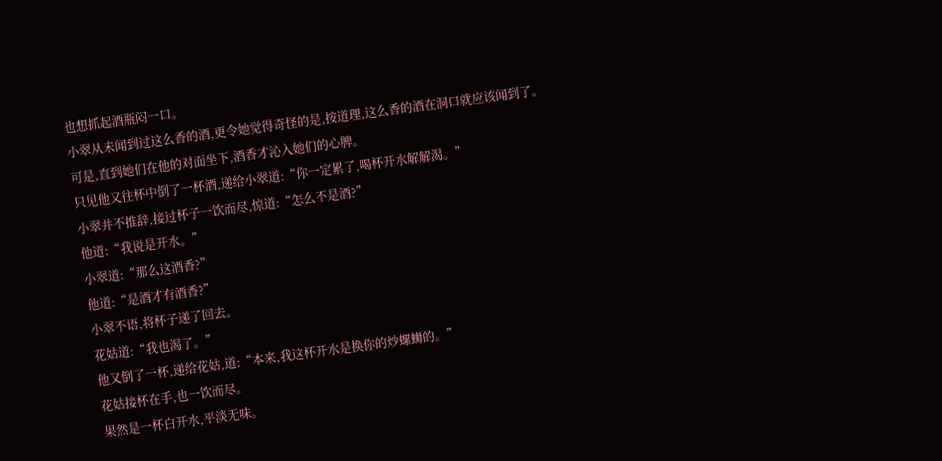也想抓起酒瓶闷一口。
小翠从未闻到过这么香的酒,更令她觉得奇怪的是,按道理,这么香的酒在洞口就应该闻到了。
可是,直到她们在他的对面坐下,酒香才沁入她们的心脾。
只见他又往杯中倒了一杯酒,递给小翠道:“你一定累了,喝杯开水解解渴。”
小翠并不推辞,接过杯子一饮而尽,惊道:“怎么不是酒?”
他道:“我说是开水。”
小翠道:“那么这酒香?”
他道:“是酒才有酒香?”
小翠不语,将杯子递了回去。
花姑道:“我也渴了。”
他又倒了一杯,递给花姑,道:“本来,我这杯开水是换你的炒螺蛳的。”
花姑接杯在手,也一饮而尽。
果然是一杯白开水,平淡无味。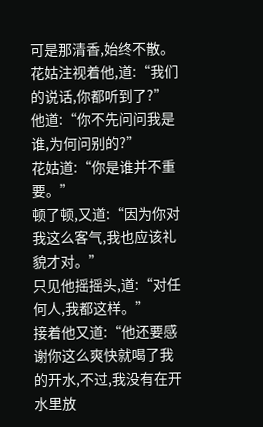可是那清香,始终不散。
花姑注视着他,道:“我们的说话,你都听到了?”
他道:“你不先问问我是谁,为何问别的?”
花姑道:“你是谁并不重要。”
顿了顿,又道:“因为你对我这么客气,我也应该礼貌才对。”
只见他摇摇头,道:“对任何人,我都这样。”
接着他又道:“他还要感谢你这么爽快就喝了我的开水,不过,我没有在开水里放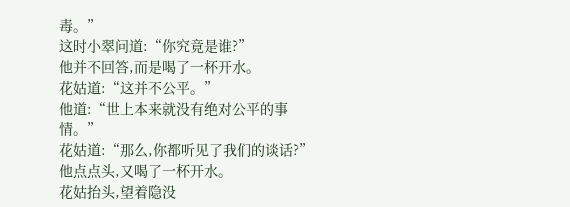毒。”
这时小翠问道:“你究竟是谁?”
他并不回答,而是喝了一杯开水。
花姑道:“这并不公平。”
他道:“世上本来就没有绝对公平的事情。”
花姑道:“那么,你都听见了我们的谈话?”
他点点头,又喝了一杯开水。
花姑抬头,望着隐没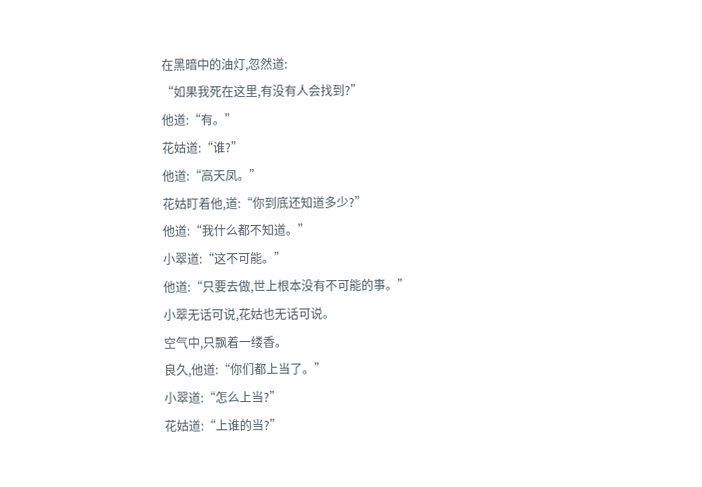在黑暗中的油灯,忽然道:
“如果我死在这里,有没有人会找到?”
他道:“有。”
花姑道:“谁?”
他道:“高天凤。”
花姑盯着他,道:“你到底还知道多少?”
他道:“我什么都不知道。”
小翠道:“这不可能。”
他道:“只要去做,世上根本没有不可能的事。”
小翠无话可说,花姑也无话可说。
空气中,只飘着一缕香。
良久,他道:“你们都上当了。”
小翠道:“怎么上当?”
花姑道:“上谁的当?”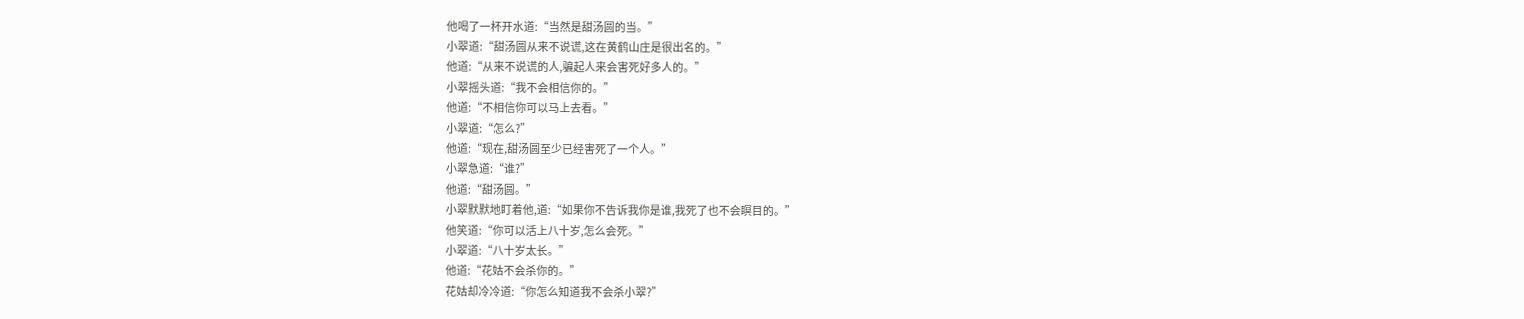他喝了一杯开水道:“当然是甜汤圆的当。”
小翠道:“甜汤圆从来不说谎,这在黄鹤山庄是很出名的。”
他道:“从来不说谎的人,骗起人来会害死好多人的。”
小翠摇头道:“我不会相信你的。”
他道:“不相信你可以马上去看。”
小翠道:“怎么?”
他道:“现在,甜汤圆至少已经害死了一个人。”
小翠急道:“谁?”
他道:“甜汤圆。”
小翠默默地盯着他,道:“如果你不告诉我你是谁,我死了也不会瞑目的。”
他笑道:“你可以活上八十岁,怎么会死。”
小翠道:“八十岁太长。”
他道:“花姑不会杀你的。”
花姑却冷冷道:“你怎么知道我不会杀小翠?”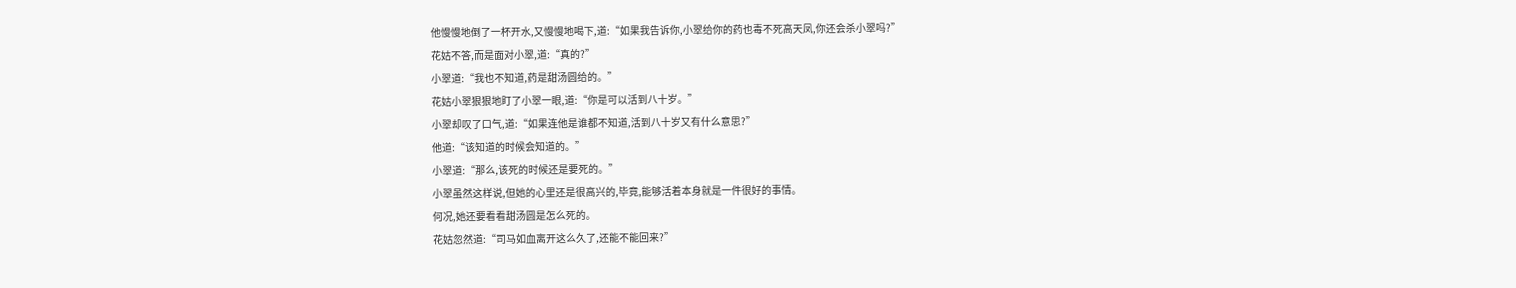他慢慢地倒了一杯开水,又慢慢地喝下,道:“如果我告诉你,小翠给你的药也毒不死高天凤,你还会杀小翠吗?”
花姑不答,而是面对小翠,道:“真的?”
小翠道:“我也不知道,药是甜汤圆给的。”
花姑小翠狠狠地盯了小翠一眼,道:“你是可以活到八十岁。”
小翠却叹了口气,道:“如果连他是谁都不知道,活到八十岁又有什么意思?”
他道:“该知道的时候会知道的。”
小翠道:“那么,该死的时候还是要死的。”
小翠虽然这样说,但她的心里还是很高兴的,毕竟,能够活着本身就是一件很好的事情。
何况,她还要看看甜汤圆是怎么死的。
花姑忽然道:“司马如血离开这么久了,还能不能回来?”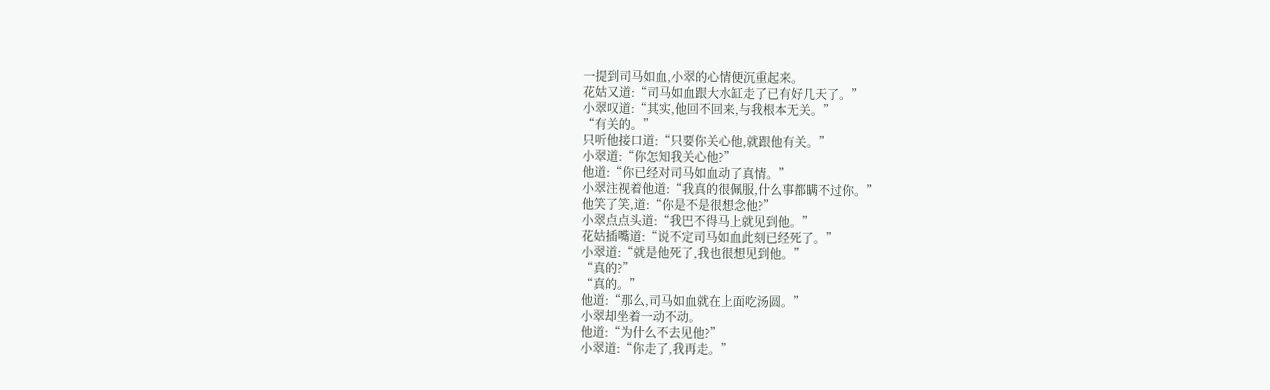一提到司马如血,小翠的心情便沉重起来。
花姑又道:“司马如血跟大水缸走了已有好几天了。”
小翠叹道:“其实,他回不回来,与我根本无关。”
“有关的。”
只听他接口道:“只要你关心他,就跟他有关。”
小翠道:“你怎知我关心他?”
他道:“你已经对司马如血动了真情。”
小翠注视着他道:“我真的很佩服,什么事都瞒不过你。”
他笑了笑,道:“你是不是很想念他?”
小翠点点头道:“我巴不得马上就见到他。”
花姑插嘴道:“说不定司马如血此刻已经死了。”
小翠道:“就是他死了,我也很想见到他。”
“真的?”
“真的。”
他道:“那么,司马如血就在上面吃汤圆。”
小翠却坐着一动不动。
他道:“为什么不去见他?”
小翠道:“你走了,我再走。”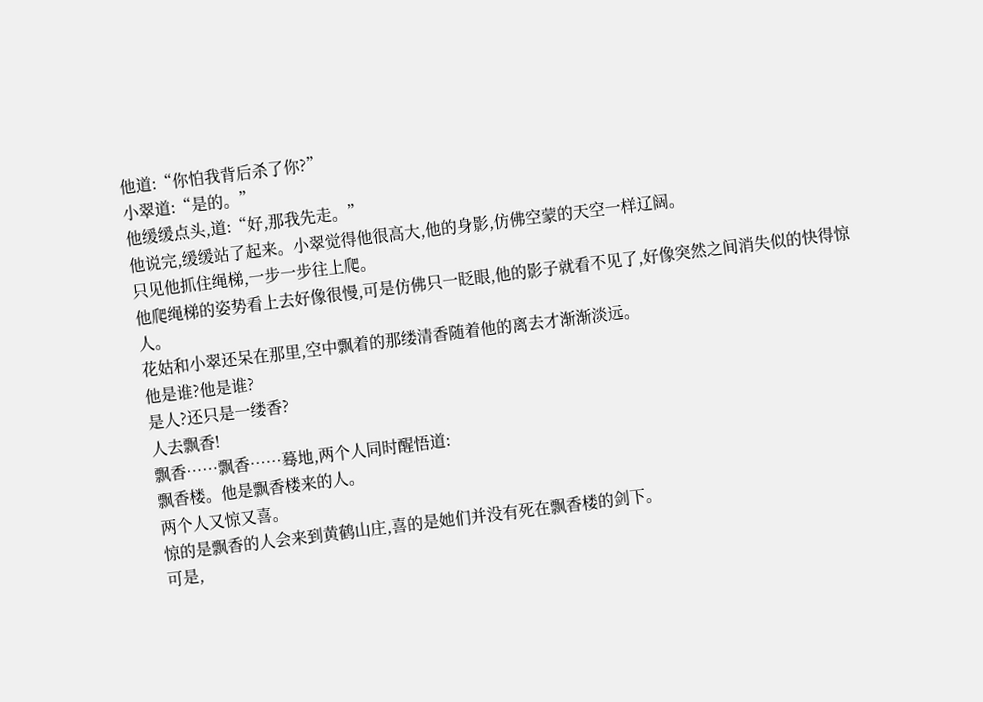他道:“你怕我背后杀了你?”
小翠道:“是的。”
他缓缓点头,道:“好,那我先走。”
他说完,缓缓站了起来。小翠觉得他很高大,他的身影,仿佛空蒙的天空一样辽阔。
只见他抓住绳梯,一步一步往上爬。
他爬绳梯的姿势看上去好像很慢,可是仿佛只一眨眼,他的影子就看不见了,好像突然之间消失似的快得惊人。
花姑和小翠还呆在那里,空中飘着的那缕清香随着他的离去才渐渐淡远。
他是谁?他是谁?
是人?还只是一缕香?
人去飘香!
飘香……飘香……蓦地,两个人同时醒悟道:
飘香楼。他是飘香楼来的人。
两个人又惊又喜。
惊的是飘香的人会来到黄鹤山庄,喜的是她们并没有死在飘香楼的剑下。
可是,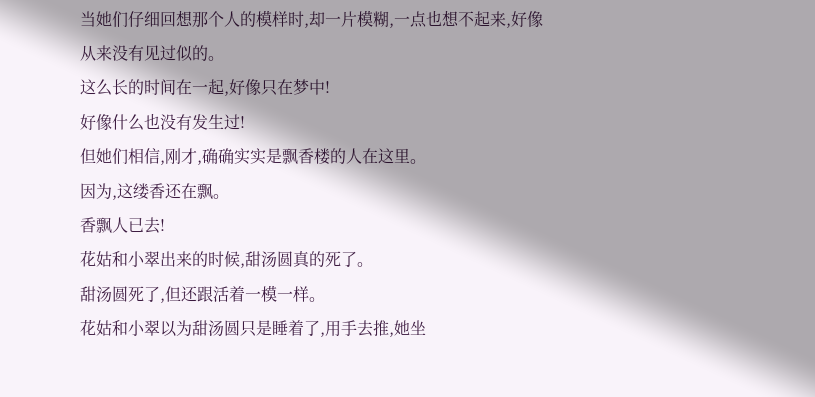当她们仔细回想那个人的模样时,却一片模糊,一点也想不起来,好像从来没有见过似的。
这么长的时间在一起,好像只在梦中!
好像什么也没有发生过!
但她们相信,刚才,确确实实是飘香楼的人在这里。
因为,这缕香还在飘。
香飘人已去!
花姑和小翠出来的时候,甜汤圆真的死了。
甜汤圆死了,但还跟活着一模一样。
花姑和小翠以为甜汤圆只是睡着了,用手去推,她坐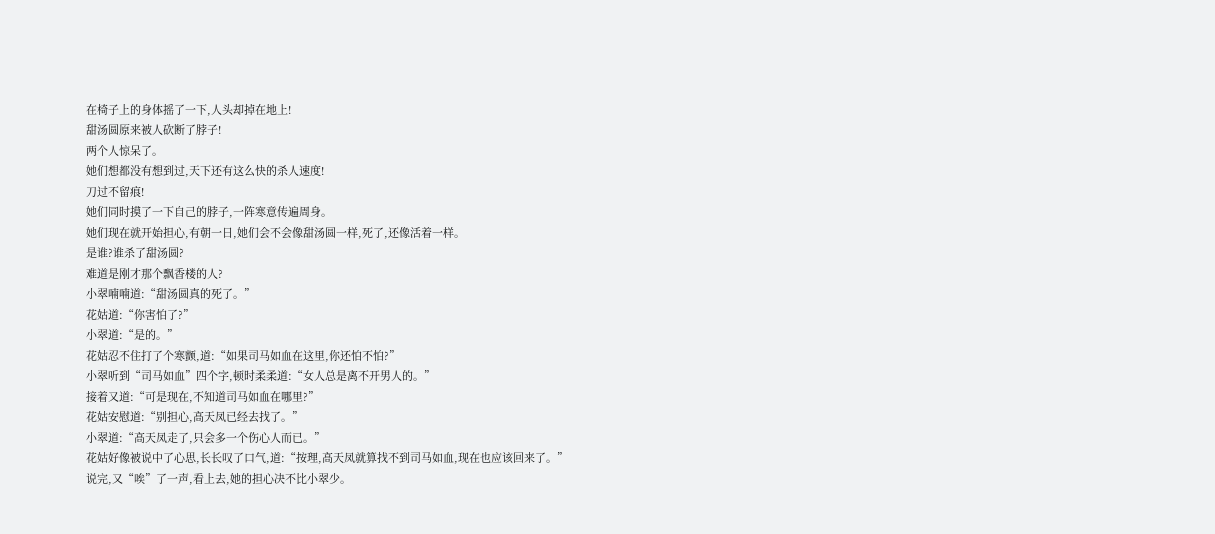在椅子上的身体摇了一下,人头却掉在地上!
甜汤圆原来被人砍断了脖子!
两个人惊呆了。
她们想都没有想到过,天下还有这么快的杀人速度!
刀过不留痕!
她们同时摸了一下自己的脖子,一阵寒意传遍周身。
她们现在就开始担心,有朝一日,她们会不会像甜汤圆一样,死了,还像活着一样。
是谁?谁杀了甜汤圆?
难道是刚才那个飘香楼的人?
小翠喃喃道:“甜汤圆真的死了。”
花姑道:“你害怕了?”
小翠道:“是的。”
花姑忍不住打了个寒颤,道:“如果司马如血在这里,你还怕不怕?”
小翠听到“司马如血”四个字,顿时柔柔道:“女人总是离不开男人的。”
接着又道:“可是现在,不知道司马如血在哪里?”
花姑安慰道:“别担心,高天凤已经去找了。”
小翠道:“高天凤走了,只会多一个伤心人而已。”
花姑好像被说中了心思,长长叹了口气,道:“按理,高天凤就算找不到司马如血,现在也应该回来了。”
说完,又“唉”了一声,看上去,她的担心决不比小翠少。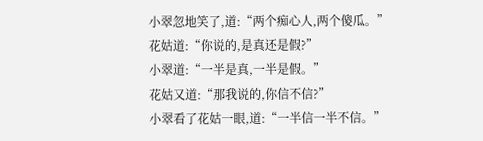小翠忽地笑了,道:“两个痴心人,两个傻瓜。”
花姑道:“你说的,是真还是假?”
小翠道:“一半是真,一半是假。”
花姑又道:“那我说的,你信不信?”
小翠看了花姑一眼,道:“一半信一半不信。”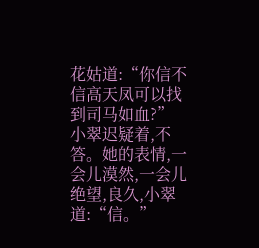花姑道:“你信不信高天凤可以找到司马如血?”
小翠迟疑着,不答。她的表情,一会儿漠然,一会儿绝望,良久,小翠道:“信。”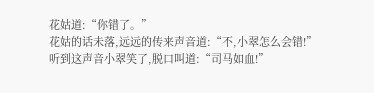花姑道:“你错了。”
花姑的话未落,远远的传来声音道:“不,小翠怎么会错!”
听到这声音小翠笑了,脱口叫道:“司马如血!”